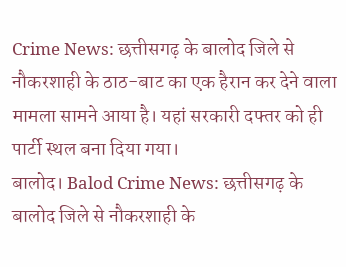Crime News: छत्तीसगढ़ के बालोद जिले से नौकरशाही के ठाठ-बाट का एक हैरान कर देने वाला मामला सामने आया है। यहां सरकारी दफ्तर को ही पार्टी स्थल बना दिया गया।
बालोद। Balod Crime News: छत्तीसगढ़ के बालोद जिले से नौकरशाही के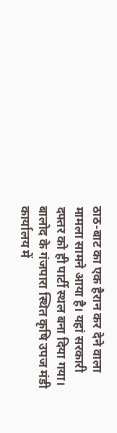ठाठ-बाट का एक हैरान कर देने वाला मामला सामने आया है। यहां सरकारी दफ्तर को ही पार्टी स्थल बना दिया गया। बालोद के गंजपारा स्थित कृषि उपज मंडी कार्यालय में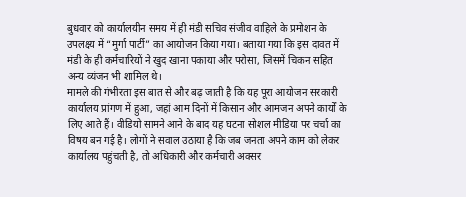बुधवार को कार्यालयीन समय में ही मंडी सचिव संजीव वाहिले के प्रमोशन के उपलक्ष्य में “मुर्गा पार्टी” का आयोजन किया गया। बताया गया कि इस दावत में मंडी के ही कर्मचारियों ने खुद खाना पकाया और परोसा, जिसमें चिकन सहित अन्य व्यंजन भी शामिल थे।
मामले की गंभीरता इस बात से और बढ़ जाती है कि यह पूरा आयोजन सरकारी कार्यालय प्रांगण में हुआ, जहां आम दिनों में किसान और आमजन अपने कार्यों के लिए आते हैं। वीडियो सामने आने के बाद यह घटना सोशल मीडिया पर चर्चा का विषय बन गई है। लोगों ने सवाल उठाया है कि जब जनता अपने काम को लेकर कार्यालय पहुंचती है, तो अधिकारी और कर्मचारी अक्सर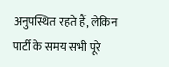अनुपस्थित रहते हैं, लेकिन पार्टी के समय सभी पूरे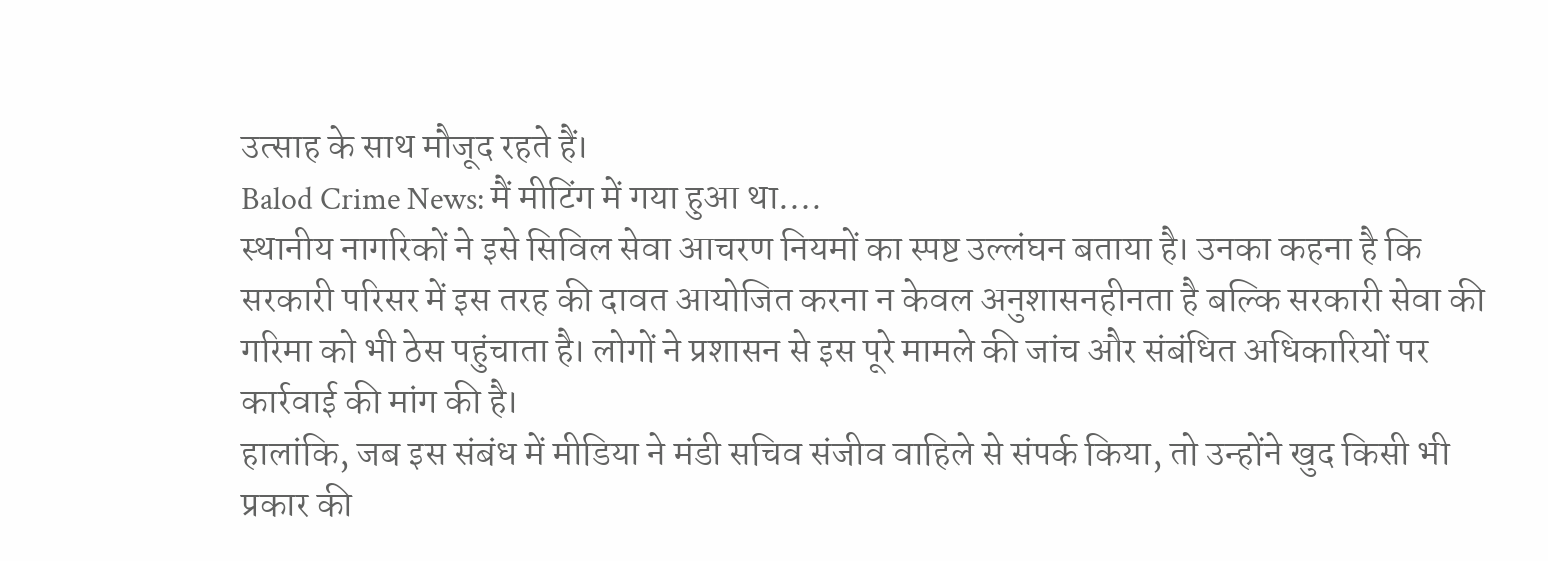उत्साह के साथ मौजूद रहते हैं।
Balod Crime News: मैं मीटिंग में गया हुआ था….
स्थानीय नागरिकों ने इसे सिविल सेवा आचरण नियमों का स्पष्ट उल्लंघन बताया है। उनका कहना है कि सरकारी परिसर में इस तरह की दावत आयोजित करना न केवल अनुशासनहीनता है बल्कि सरकारी सेवा की गरिमा को भी ठेस पहुंचाता है। लोगों ने प्रशासन से इस पूरे मामले की जांच और संबंधित अधिकारियों पर कार्रवाई की मांग की है।
हालांकि, जब इस संबंध में मीडिया ने मंडी सचिव संजीव वाहिले से संपर्क किया, तो उन्होंने खुद किसी भी प्रकार की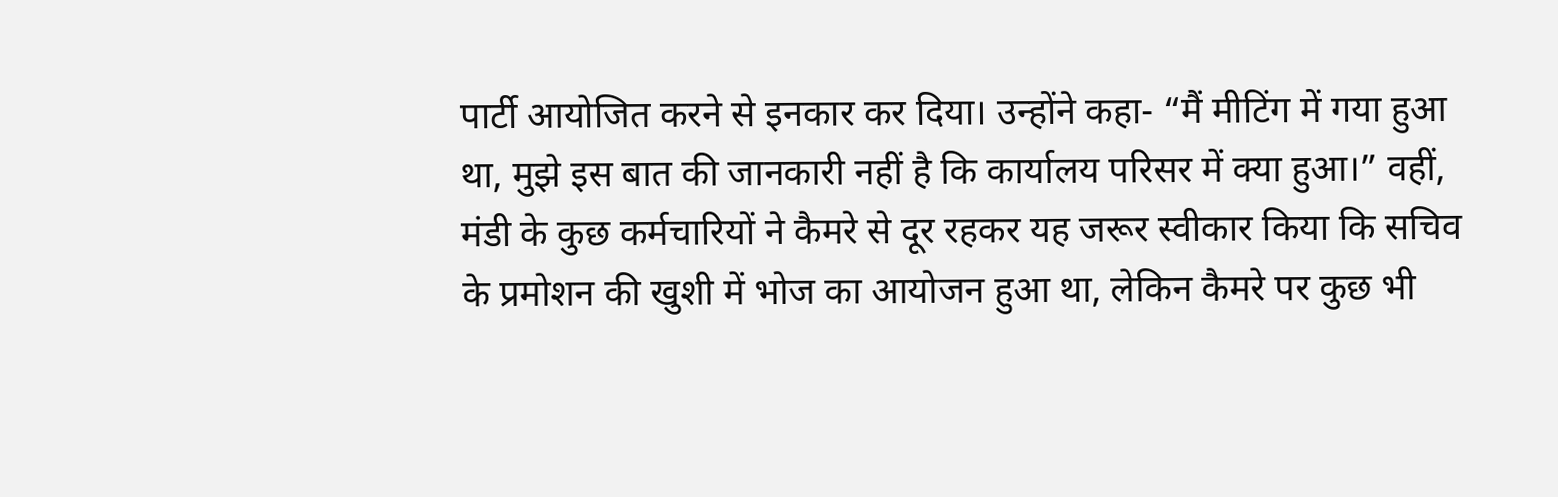पार्टी आयोजित करने से इनकार कर दिया। उन्होंने कहा- “मैं मीटिंग में गया हुआ था, मुझे इस बात की जानकारी नहीं है कि कार्यालय परिसर में क्या हुआ।” वहीं, मंडी के कुछ कर्मचारियों ने कैमरे से दूर रहकर यह जरूर स्वीकार किया कि सचिव के प्रमोशन की खुशी में भोज का आयोजन हुआ था, लेकिन कैमरे पर कुछ भी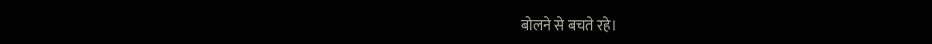बोलने से बचते रहे।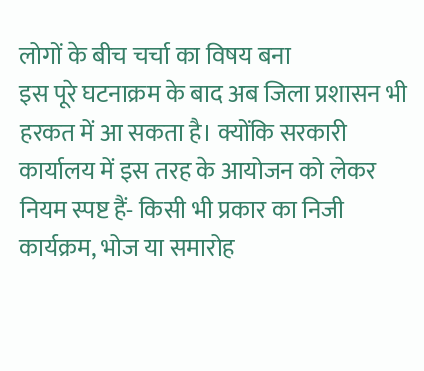लोगों के बीच चर्चा का विषय बना
इस पूरे घटनाक्रम के बाद अब जिला प्रशासन भी हरकत में आ सकता है। क्योंकि सरकारी कार्यालय में इस तरह के आयोजन को लेकर नियम स्पष्ट हैं- किसी भी प्रकार का निजी कार्यक्रम, भोज या समारोह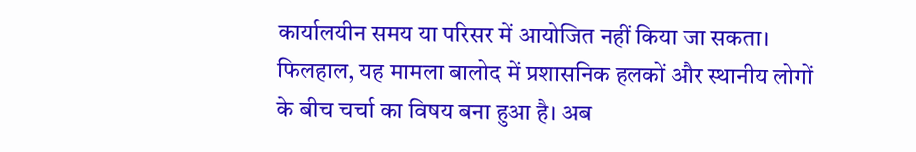कार्यालयीन समय या परिसर में आयोजित नहीं किया जा सकता। फिलहाल, यह मामला बालोद में प्रशासनिक हलकों और स्थानीय लोगों के बीच चर्चा का विषय बना हुआ है। अब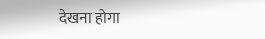देखना होगा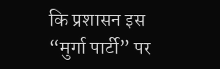कि प्रशासन इस “मुर्गा पार्टी” पर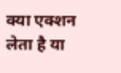क्या एक्शन लेता है या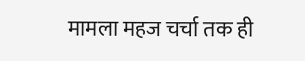मामला महज चर्चा तक ही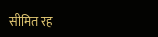सीमित रह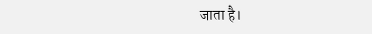जाता है।